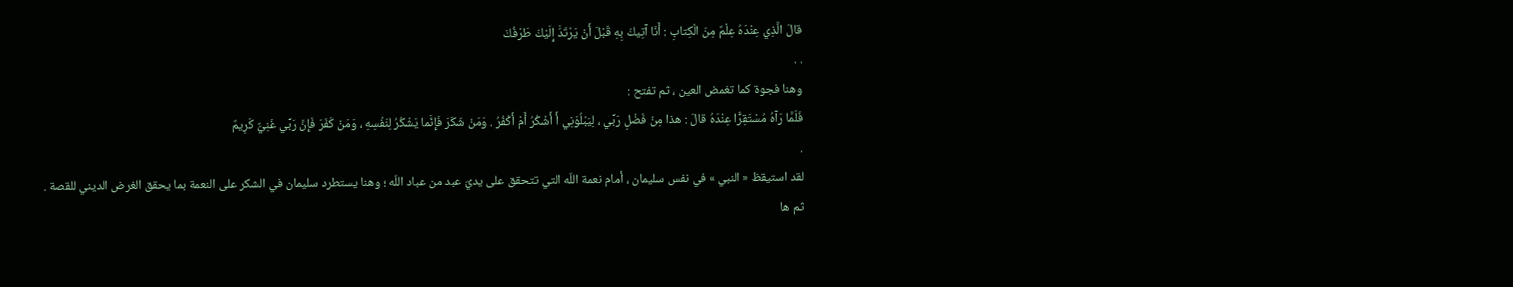قالَ الَّذِي عِنْدَهُ عِلْمٌ مِنَ الْكِتابِ : أَنَا آتِيكَ بِهِ قَبْلَ أَنْ يَرْتَدَّ إِلَيْكَ طَرْفُكَ
. .
وهنا فجوة كما تغمض العين ، ثم تفتح :
فَلَمَّا رَآهُ مُسْتَقِرًّا عِنْدَهُ قالَ : هذا مِنْ فَضْلِ رَبِّي ، لِيَبْلُوَنِي أَ أَشْكُرُ أَمْ أَكْفُرُ . وَمَنْ شَكَرَ فَإِنَّما يَشْكُرُ لِنَفْسِهِ ، وَمَنْ كَفَرَ فَإِنَّ رَبِّي غَنِيٌّ كَرِيمٌ
.
لقد استيقظ « النبي » في نفس سليمان ، أمام نعمة اللّه التي تتحقق على يديّ عبد من عباد اللّه ؛ وهنا يستطرد سليمان في الشكر على النعمة بما يحقق الغرض الديني للقصة .
ثم ها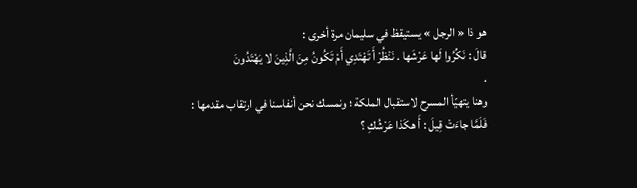هو ذا « الرجل » يستيقظ في سليمان مرة أخرى :
قالَ : نَكِّرُوا لَها عَرْشَها . نَنْظُرْ أَ تَهْتَدِي أَمْ تَكُونُ مِنَ الَّذِينَ لا يَهْتَدُونَ
.
وهنا يتهيّأ المسرح لاستقبال الملكة ؛ ونمسك نحن أنفاسنا في ارتقاب مقدمها :
فَلَمَّا جاءَتْ قِيلَ : أَ هكَذا عَرْشُكِ ؟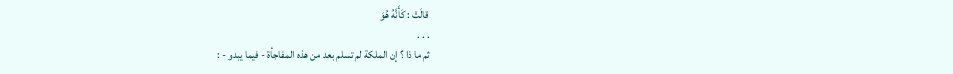قالَتْ : كَأَنَّهُ هُوَ
. . .
ثم ما ذا ؟ إن الملكة لم تسلم بعد من هذه المفاجأة - فيما يبدو - :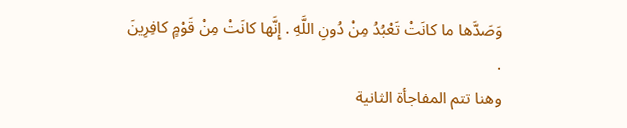وَصَدَّها ما كانَتْ تَعْبُدُ مِنْ دُونِ اللَّهِ . إِنَّها كانَتْ مِنْ قَوْمٍ كافِرِينَ
.
وهنا تتم المفاجأة الثانية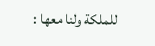للملكة ولنا معها :